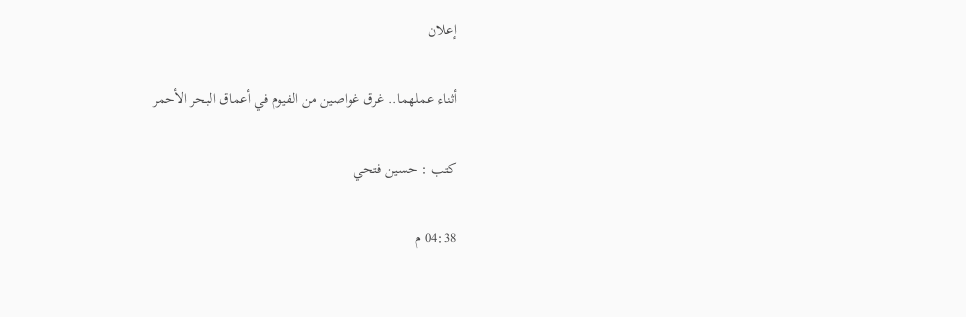إعلان

أثناء عملهما.. غرق غواصين من الفيوم في أعماق البحر الأحمر

كتب : حسين فتحي

04:38 م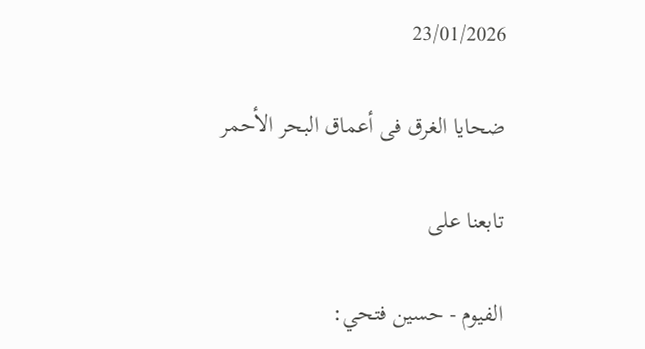23/01/2026

ضحايا الغرق فى أعماق البحر الأحمر

تابعنا على

الفيوم - حسين فتحي: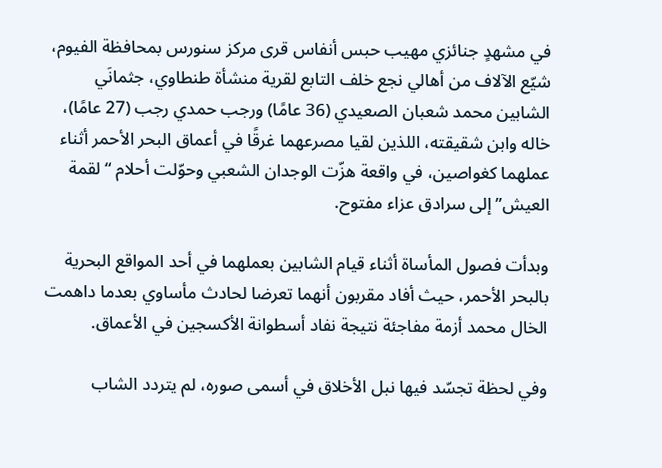في مشهدٍ جنائزي مهيب حبس أنفاس قرى مركز سنورس بمحافظة الفيوم، شيّع الآلاف من أهالي نجع خلف التابع لقرية منشأة طنطاوي، جثمانَي الشابين محمد شعبان الصعيدي (36 عامًا) ورجب حمدي رجب (27 عامًا)، خاله وابن شقيقته، اللذين لقيا مصرعهما غرقًا في أعماق البحر الأحمر أثناء عملهما كغواصين، في واقعة هزّت الوجدان الشعبي وحوّلت أحلام “لقمة العيش” إلى سرادق عزاء مفتوح.

وبدأت فصول المأساة أثناء قيام الشابين بعملهما في أحد المواقع البحرية بالبحر الأحمر، حيث أفاد مقربون أنهما تعرضا لحادث مأساوي بعدما داهمت الخال محمد أزمة مفاجئة نتيجة نفاد أسطوانة الأكسجين في الأعماق.

وفي لحظة تجسّد فيها نبل الأخلاق في أسمى صوره، لم يتردد الشاب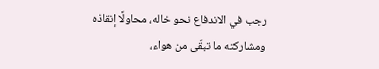رجب في الاندفاع نحو خاله، محاولًا إنقاذه ومشاركته ما تبقّى من هواء،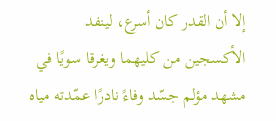إلا أن القدر كان أسرع، لينفد الأكسجين من كليهما ويغرقا سويًا في مشهد مؤلم جسّد وفاءً نادرًا عمّدته مياه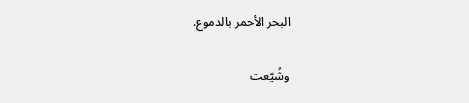البحر الأحمر بالدموع.

وشُيّعت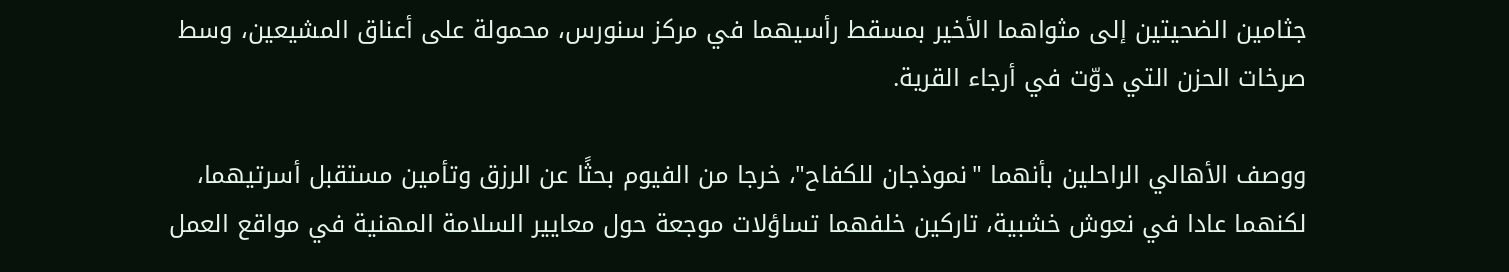جثامين الضحيتين إلى مثواهما الأخير بمسقط رأسيهما في مركز سنورس، محمولة على أعناق المشيعين، وسط صرخات الحزن التي دوّت في أرجاء القرية.

ووصف الأهالي الراحلين بأنهما "نموذجان للكفاح"، خرجا من الفيوم بحثًا عن الرزق وتأمين مستقبل أسرتيهما، لكنهما عادا في نعوش خشبية، تاركين خلفهما تساؤلات موجعة حول معايير السلامة المهنية في مواقع العمل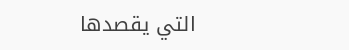التي يقصدها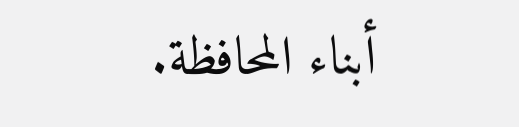أبناء المحافظة.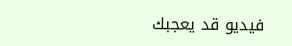فيديو قد يعجبك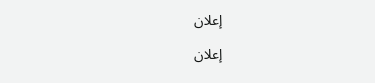إعلان

إعلان